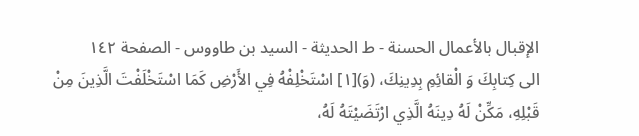الإقبال بالأعمال الحسنة - ط الحديثة - السيد بن طاووس - الصفحة ١٤٢
الى كِتابِكَ وَ الْقائِمِ بِدِينِكَ، (وَ)[١] اسْتَخْلِفْهُ فِي الأَرْضِ كَمَا اسْتَخْلَفْتَ الَّذِينَ مِنْ قَبْلِهِ، مَكِّنْ لَهُ دِينَهُ الَّذِي ارْتَضَيْتَهُ لَهُ،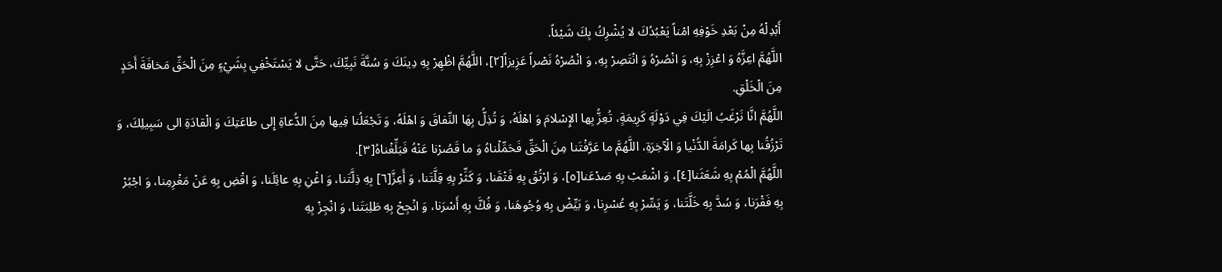أَبْدِلْهُ مِنْ بَعْدِ خَوْفِهِ امْناً يَعْبُدُكَ لا يُشْرِكُ بِكَ شَيْئاً.
اللَّهُمَّ اعِزَّهُ وَ اعْزِزْ بِهِ، وَ انْصُرْهُ وَ انْتَصِرْ بِهِ، وَ انْصُرْهُ نَصْراً عَزِيزاً[٢]، اللَّهُمَّ اظْهِرْ بِهِ دِينَكَ وَ سُنَّةَ نَبِيِّكَ، حَتَّى لا يَسْتَخْفِي بِشَيْءٍ مِنَ الْحَقِّ مَخافَةَ أَحَدٍ مِنَ الْخَلْقِ.
اللَّهُمَّ انَّا نَرْغَبُ الَيْكَ فِي دَوْلَةٍ كَرِيمَةٍ، تُعِزُّ بِها الإِسْلامَ وَ اهْلَهُ، وَ تُذِلُّ بِهَا النِّفاقَ وَ اهْلَهُ، وَ تَجْعَلُنا فِيها مِنَ الدُّعاةِ إِلى طاعَتِكَ وَ الْقادَةِ الى سَبِيلِكَ، وَ تَرْزُقُنا بِها كَرامَةَ الدُّنْيا وَ الْآخِرَةِ، اللَّهُمَّ ما عَرَّفْتَنا مِنَ الْحَقِّ فَحَمِّلْناهُ وَ ما قَصُرْنا عَنْهُ فَبَلِّغْناهُ[٣].
اللَّهُمَّ الْمُمْ بِهِ شَعَثَنا[٤]، وَ اشْعَبْ بِهِ صَدْعَنا[٥]، وَ ارْتُقْ بِهِ فَتْقَنا، وَ كَثِّرْ بِهِ قِلَّتَنا، وَ أَعِزَّ[٦] بِهِ ذِلَّتَنا، وَ اغْنِ بِهِ عائِلَنا، وَ اقْضِ بِهِ عَنْ مَغْرِمِنا، وَ اجْبُرْ بِهِ فَقْرَنا، وَ سُدَّ بِهِ خَلَّتَنا، وَ يَسِّرْ بِهِ عُسْرِنا، وَ بَيِّضْ بِهِ وُجُوهَنا، وَ فُكَّ بِهِ أَسْرَنا، وَ انْجِحْ بِهِ طَلِبَتَنا، وَ انْجِزْ بِهِ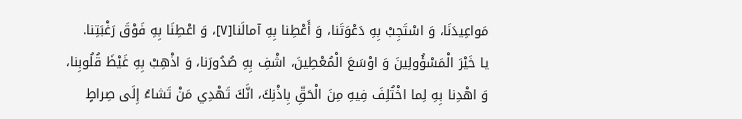مَواعِيدَنَا، وَ اسْتَجِبْ بِهِ دَعْوَتَنا، وَ أَعْطِنا بِهِ آمالَنا[٧]، وَ اعْطِنَا بِهِ فَوْقَ رَغْبَتِنا.
يا خَيْرَ الْمَسْؤُولِينَ وَ اوْسَعَ الْمُعْطِينَ، اشْفِ بِهِ صُدُورَنا، وَ اذْهِبْ بِهِ غَيْظَ قُلُوبِنا، وَ اهْدِنا بِهِ لِما اخْتُلِفَ فِيهِ مِنَ الْحَقِّ بِاذْنِكَ، انَّكَ تَهْدِي مَنْ تَشاءُ إِلَى صِراطٍ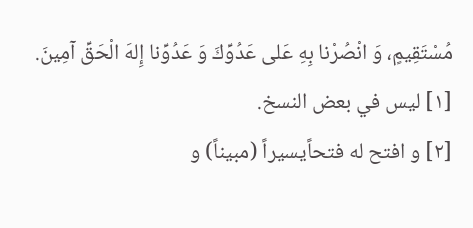مُسْتَقِيمٍ، وَ انْصُرْنا بِهِ عَلى عَدُوِّكَ وَ عَدُوِّنا إِلهَ الْحَقِّ آمِينَ.
[١] ليس في بعض النسخ.
[٢] و افتح له فتحاًيسيراً (مبيناً) و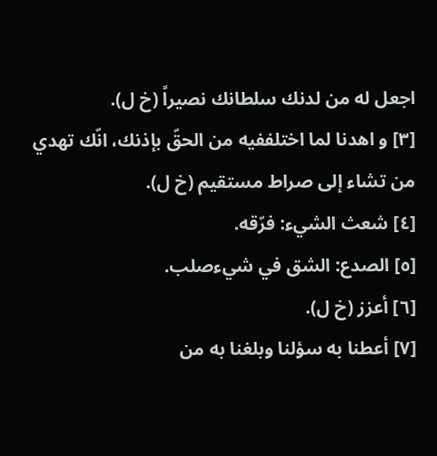اجعل له من لدنك سلطانك نصيراً (خ ل).
[٣] و اهدنا لما اختلففيه من الحقّ بإذنك، انّك تهدي من تشاء إلى صراط مستقيم (خ ل).
[٤] شعث الشيء: فرّقه.
[٥] الصدع: الشق في شيءصلب.
[٦] أعزز (خ ل).
[٧] أعطنا به سؤلنا وبلغنا به من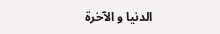الدنيا و الآخرة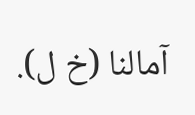آمالنا (خ ل).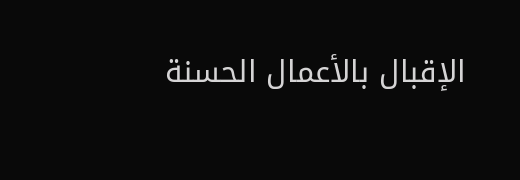الإقبال بالأعمال الحسنة